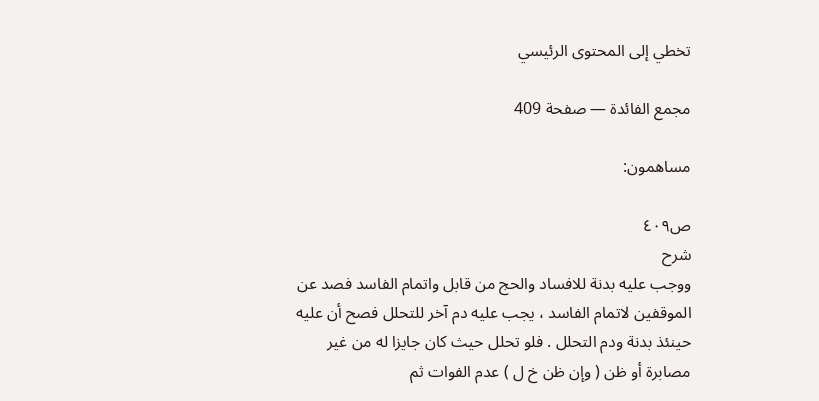تخطي إلى المحتوى الرئيسي

مجمع الفائدة — صفحة 409

مساهمون:

ص٤٠٩
شرح
ووجب عليه بدنة للافساد والحج من قابل واتمام الفاسد فصد عن الموقفين لاتمام الفاسد ، يجب عليه دم آخر للتحلل فصح أن عليه حينئذ بدنة ودم التحلل . فلو تحلل حيث كان جايزا له من غير مصابرة أو ظن ( وإن ظن خ ل ) عدم الفوات ثم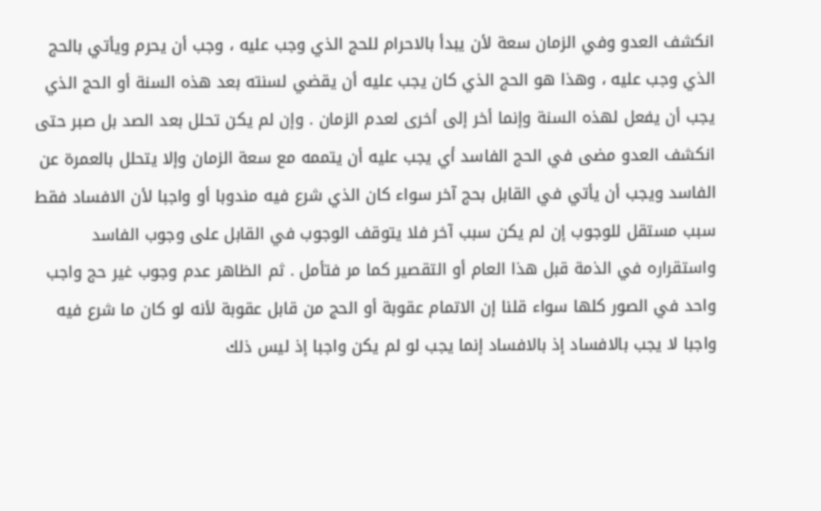انكشف العدو وفي الزمان سعة لأن يبدأ بالاحرام للحج الذي وجب عليه ، وجب أن يحرم ويأتي بالحج الذي وجب عليه ، وهذا هو الحج الذي كان يجب عليه أن يقضي لسنته بعد هذه السنة أو الحج الذي يجب أن يفعل لهذه السنة وإنما أخر إلى أخرى لعدم الزمان . وإن لم يكن تحلل بعد الصد بل صبر حتى انكشف العدو مضى في الحج الفاسد أي يجب عليه أن يتممه مع سعة الزمان وإلا يتحلل بالعمرة عن الفاسد ويجب أن يأتي في القابل بحج آخر سواء كان الذي شرع فيه مندوبا أو واجبا لأن الافساد فقط سبب مستقل للوجوب إن لم يكن سبب آخر فلا يتوقف الوجوب في القابل على وجوب الفاسد واستقراره في الذمة قبل هذا العام أو التقصير كما مر فتأمل . ثم الظاهر عدم وجوب غير حج واجب واحد في الصور كلها سواء قلنا إن الاتمام عقوبة أو الحج من قابل عقوبة لأنه لو كان ما شرع فيه واجبا لا يجب بالافساد إذ بالافساد إنما يجب لو لم يكن واجبا إذ ليس ذلك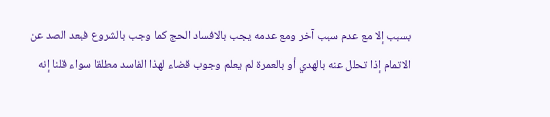بسبب إلا مع عدم سبب آخر ومع عدمه يجب بالافساد الحج كما وجب بالشروع فبعد الصد عن الاتمام إذا تحلل عنه بالهدي أو بالعمرة لم يعلم وجوب قضاء لهذا الفاسد مطلقا سواء قلنا إنه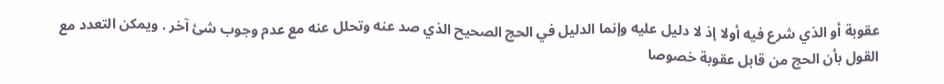عقوبة أو الذي شرع فيه أولا إذ لا دليل عليه وإنما الدليل في الحج الصحيح الذي صد عنه وتحلل عنه مع عدم وجوب شئ آخر . ويمكن التعدد مع القول بأن الحج من قابل عقوبة خصوصا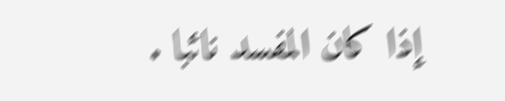إذا كان المفسد نائبا .